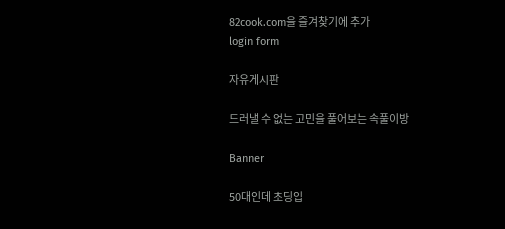82cook.com을 즐겨찾기에 추가
login form

자유게시판

드러낼 수 없는 고민을 풀어보는 속풀이방

Banner

50대인데 초딩입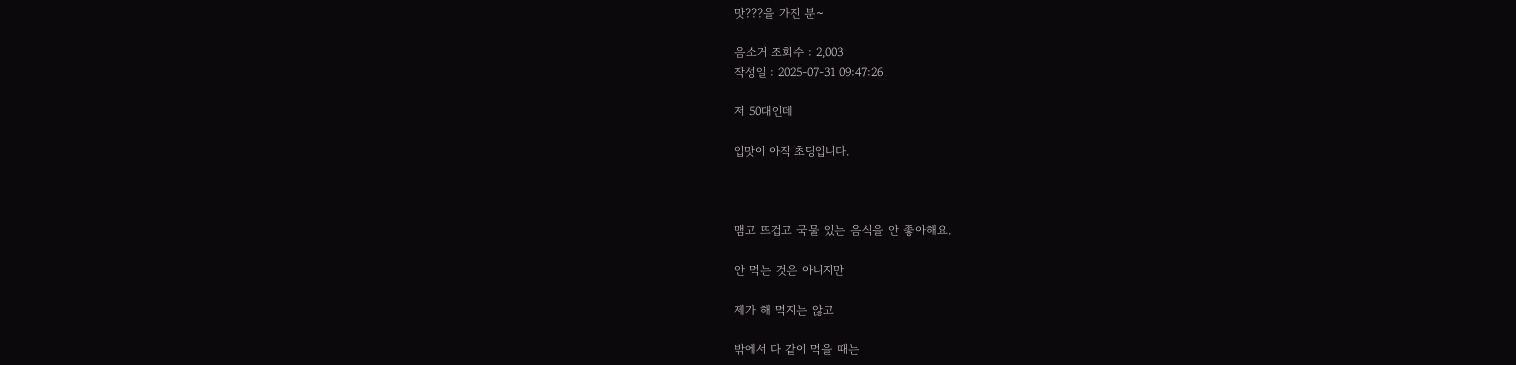맛???을 가진 분~

음소거 조회수 : 2,003
작성일 : 2025-07-31 09:47:26

저 50대인데

입맛이 아직 초딩입니다.



맴고 뜨겁고 국물 있는 음식을 안 좋아해요.

안 먹는 것은 아니지만

제가 해 먹지는 않고

밖에서 다 같이 먹을 때는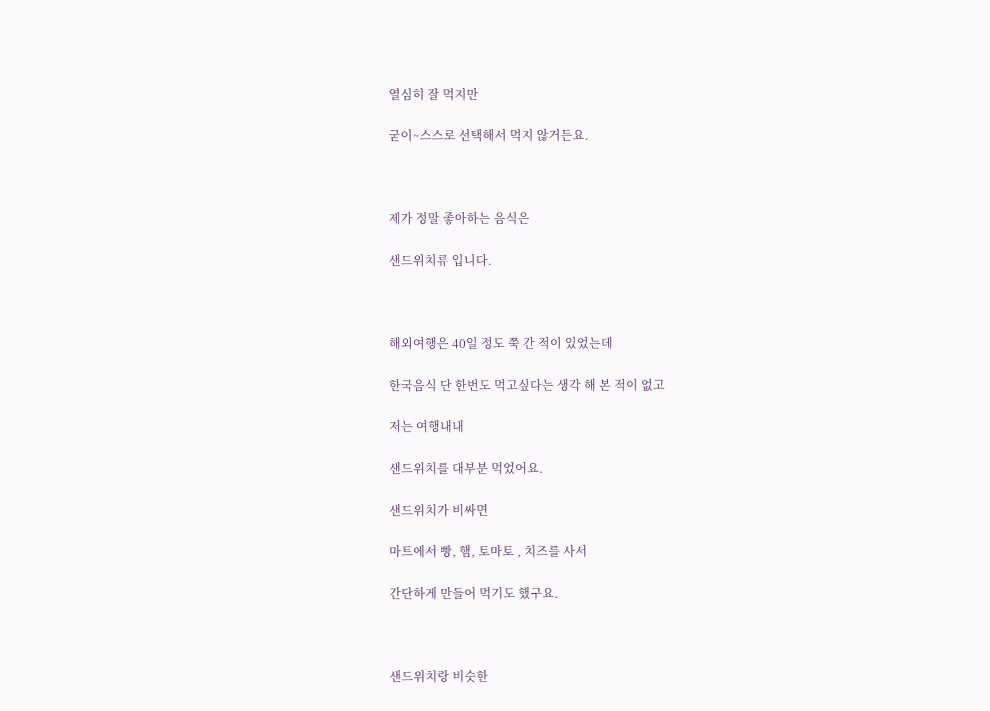열심히 잘 먹지만

굳이~스스로 선택해서 먹지 않거든요.



제가 정말 좋아하는 음식은

샌드위치류 입니다.



해외여행은 40일 정도 쭉 간 적이 있었는데

한국음식 단 한번도 먹고싶다는 생각 해 본 적이 없고

저는 여행내내

샌드위치를 대부분 먹었어요.

샌드위치가 비싸면

마트에서 빵, 햄, 토마토 , 치즈를 사서

간단하게 만들어 먹기도 했구요.



샌드위치랑 비슷한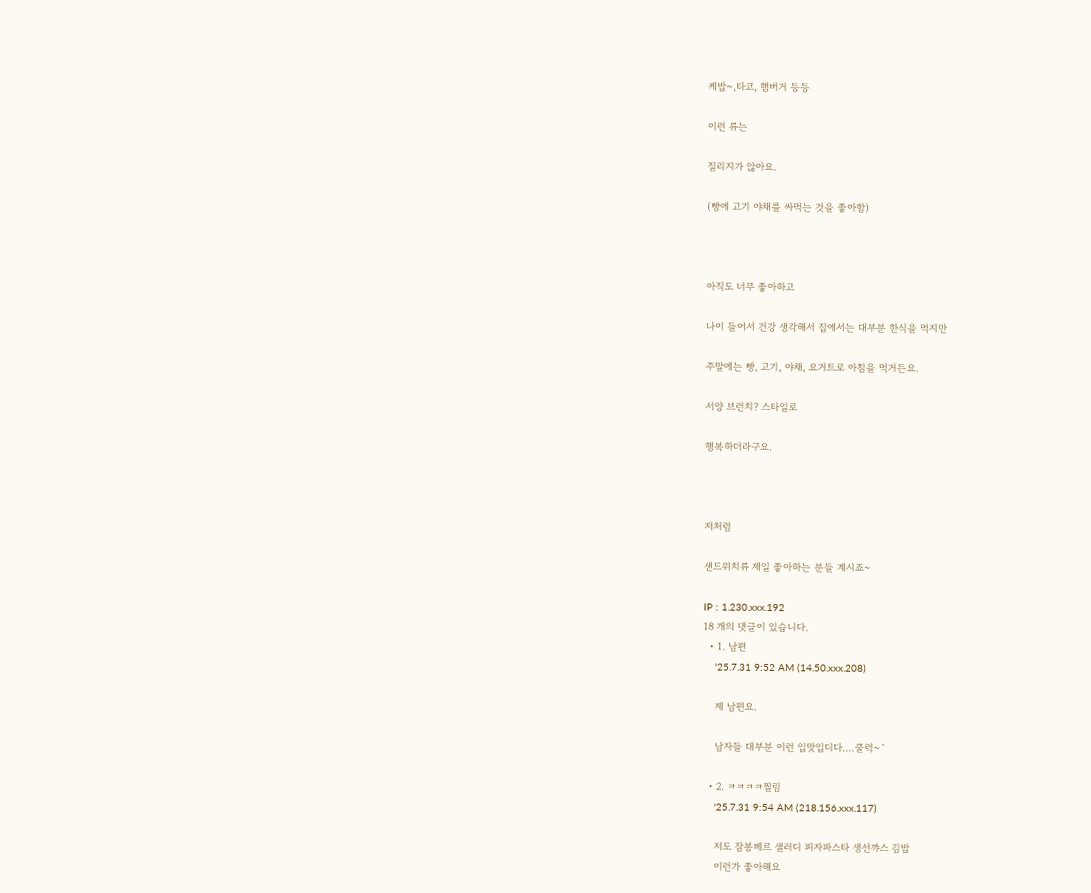케밥~,타코, 햄버거 등등

이런 류는

질리지가 않아요.

(빵에 고기 야채를 싸먹는 것을 좋아함)



아직도 너무 좋아하고

나이 들어서 건강 생각해서 집에서는 대부분 한식을 먹지만

주말에는 빵, 고기, 야채, 요거트로 아침을 먹거든요.

서양 브런치? 스타일로

행복하더라구요.



저처럼

샌드위치류 제일 좋아하는 분들 계시죠~

IP : 1.230.xxx.192
18 개의 댓글이 있습니다.
  • 1. 남편
    '25.7.31 9:52 AM (14.50.xxx.208)

    제 남편요.

    남자들 대부분 이런 입맛입디다....쿨럭~`

  • 2. ㅋㅋㅋㅋ찔림
    '25.7.31 9:54 AM (218.156.xxx.117)

    저도 잠봉베르 샐러디 피자파스타 생선꺄스 김밥
    이런가 좋아해요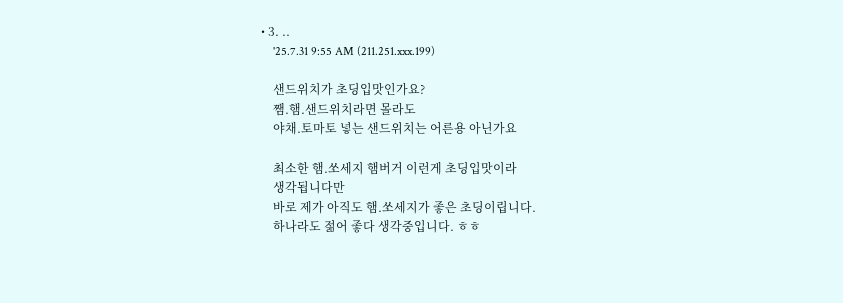• 3. ..
    '25.7.31 9:55 AM (211.251.xxx.199)

    샌드위치가 초딩입맛인가요?
    쨈.햄.샌드위치라면 몰라도
    야채.토마토 넣는 샌드위치는 어른용 아닌가요

    최소한 햄.쏘세지 햄버거 이런게 초딩입맛이라
    생각됩니다만
    바로 제가 아직도 햄.쏘세지가 좋은 초딩이립니다.
    하나라도 젊어 좋다 생각중입니다. ㅎㅎ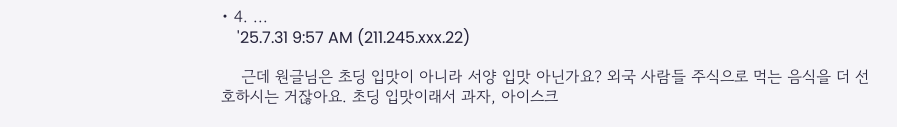• 4. ...
    '25.7.31 9:57 AM (211.245.xxx.22)

    근데 원글님은 초딩 입맛이 아니라 서양 입맛 아닌가요? 외국 사람들 주식으로 먹는 음식을 더 선호하시는 거잖아요. 초딩 입맛이래서 과자, 아이스크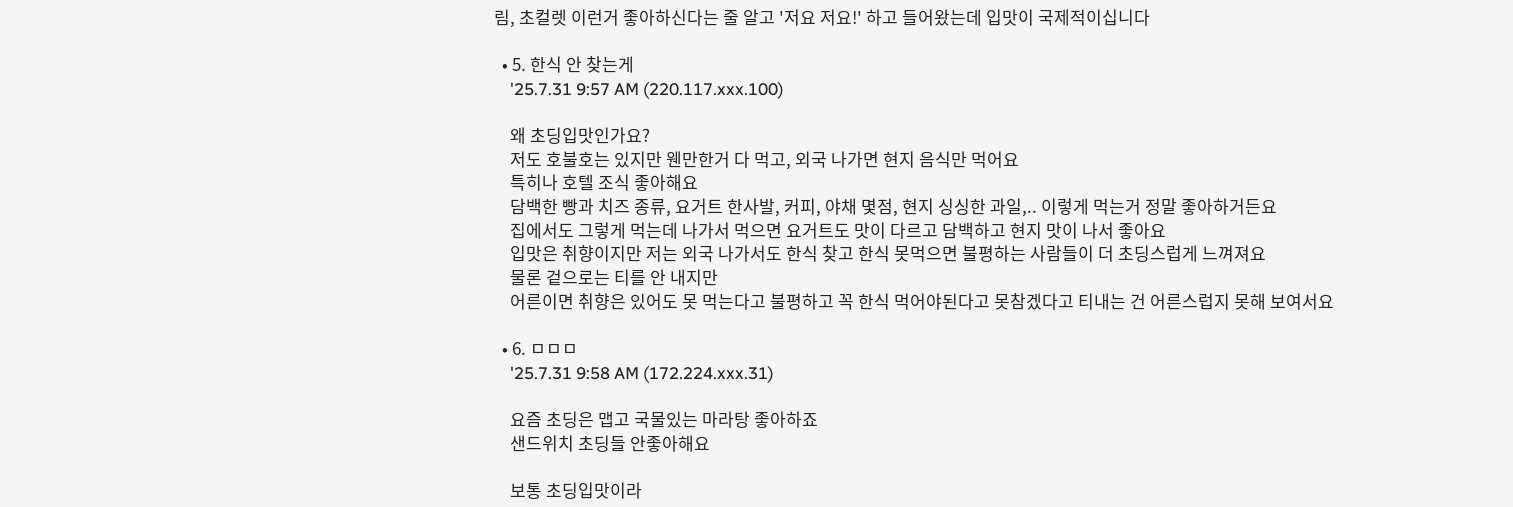림, 초컬렛 이런거 좋아하신다는 줄 알고 '저요 저요!' 하고 들어왔는데 입맛이 국제적이십니다

  • 5. 한식 안 찾는게
    '25.7.31 9:57 AM (220.117.xxx.100)

    왜 초딩입맛인가요?
    저도 호불호는 있지만 웬만한거 다 먹고, 외국 나가면 현지 음식만 먹어요
    특히나 호텔 조식 좋아해요
    담백한 빵과 치즈 종류, 요거트 한사발, 커피, 야채 몇점, 현지 싱싱한 과일,.. 이렇게 먹는거 정말 좋아하거든요
    집에서도 그렇게 먹는데 나가서 먹으면 요거트도 맛이 다르고 담백하고 현지 맛이 나서 좋아요
    입맛은 취향이지만 저는 외국 나가서도 한식 찾고 한식 못먹으면 불평하는 사람들이 더 초딩스럽게 느껴져요
    물론 겉으로는 티를 안 내지만
    어른이면 취향은 있어도 못 먹는다고 불평하고 꼭 한식 먹어야된다고 못참겠다고 티내는 건 어른스럽지 못해 보여서요

  • 6. ㅁㅁㅁ
    '25.7.31 9:58 AM (172.224.xxx.31)

    요즘 초딩은 맵고 국물있는 마라탕 좋아하죠
    샌드위치 초딩들 안좋아해요

    보통 초딩입맛이라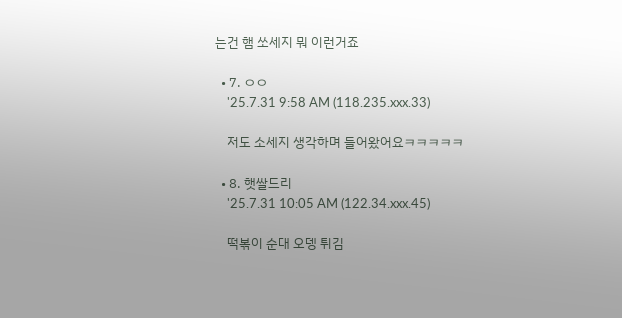는건 햄 쏘세지 뭐 이런거죠

  • 7. ㅇㅇ
    '25.7.31 9:58 AM (118.235.xxx.33)

    저도 소세지 생각하며 들어왔어요ㅋㅋㅋㅋㅋ

  • 8. 햇쌀드리
    '25.7.31 10:05 AM (122.34.xxx.45)

    떡볶이 순대 오뎅 튀김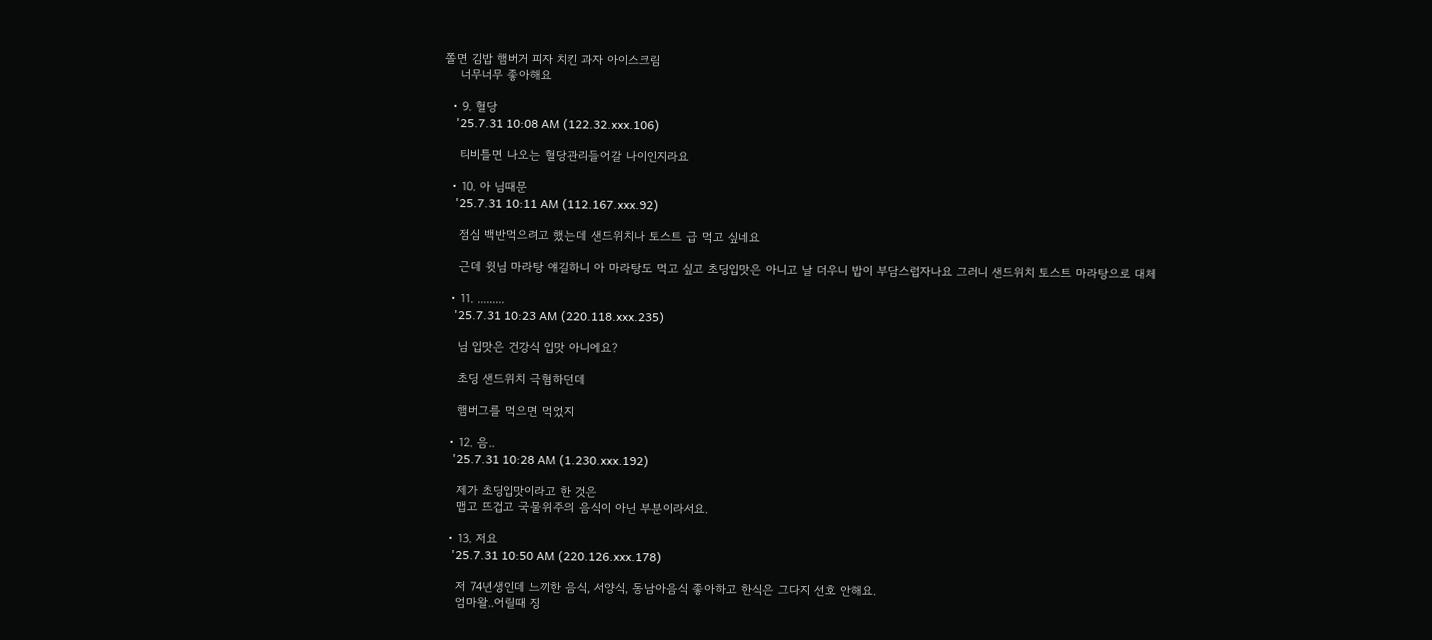쫄면 김밥 햄버거 피자 치킨 과자 아이스크림
    너무너무 좋아해요

  • 9. 혈당
    '25.7.31 10:08 AM (122.32.xxx.106)

    티비틀면 나오는 혈당관리들어갈 나이인지라요

  • 10. 아 님때문
    '25.7.31 10:11 AM (112.167.xxx.92)

    점심 백반먹으려고 했는데 샌드위치나 토스트 급 먹고 싶네요

    근데 윗님 마라탕 얘길하니 아 마라탕도 먹고 싶고 초딩입맛은 아니고 날 더우니 밥이 부담스럽자나요 그러니 샌드위치 토스트 마라탕으로 대체

  • 11. .........
    '25.7.31 10:23 AM (220.118.xxx.235)

    님 입맛은 건강식 입맛 아니에요?

    초딩 샌드위치 극혐하던데

    햄버그를 먹으면 먹었지

  • 12. 음..
    '25.7.31 10:28 AM (1.230.xxx.192)

    제가 초딩입맛이라고 한 것은
    맵고 뜨겁고 국물위주의 음식이 아닌 부분이라서요.

  • 13. 저요
    '25.7.31 10:50 AM (220.126.xxx.178)

    저 74년생인데 느끼한 음식, 서양식, 동남아음식 좋아하고 한식은 그다지 선호 안해요.
    엄마왈..어릴때 징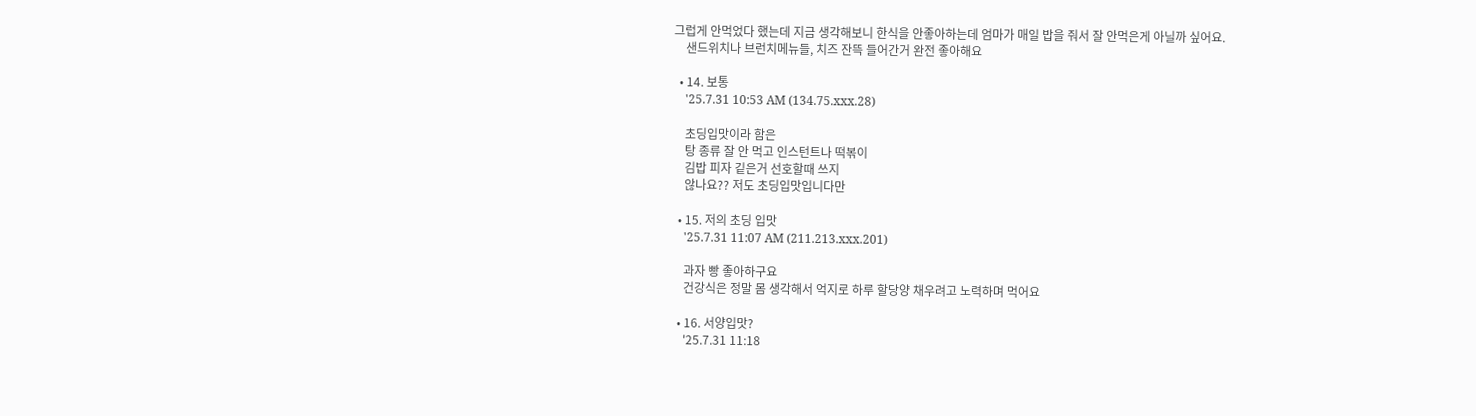그럽게 안먹었다 했는데 지금 생각해보니 한식을 안좋아하는데 엄마가 매일 밥을 줘서 잘 안먹은게 아닐까 싶어요.
    샌드위치나 브런치메뉴들, 치즈 잔뜩 들어간거 완전 좋아해요

  • 14. 보통
    '25.7.31 10:53 AM (134.75.xxx.28)

    초딩입맛이라 함은
    탕 종류 잘 안 먹고 인스턴트나 떡볶이
    김밥 피자 깉은거 선호할때 쓰지
    않나요?? 저도 초딩입맛입니다만

  • 15. 저의 초딩 입맛
    '25.7.31 11:07 AM (211.213.xxx.201)

    과자 빵 좋아하구요
    건강식은 정말 몸 생각해서 억지로 하루 할당양 채우려고 노력하며 먹어요

  • 16. 서양입맛?
    '25.7.31 11:18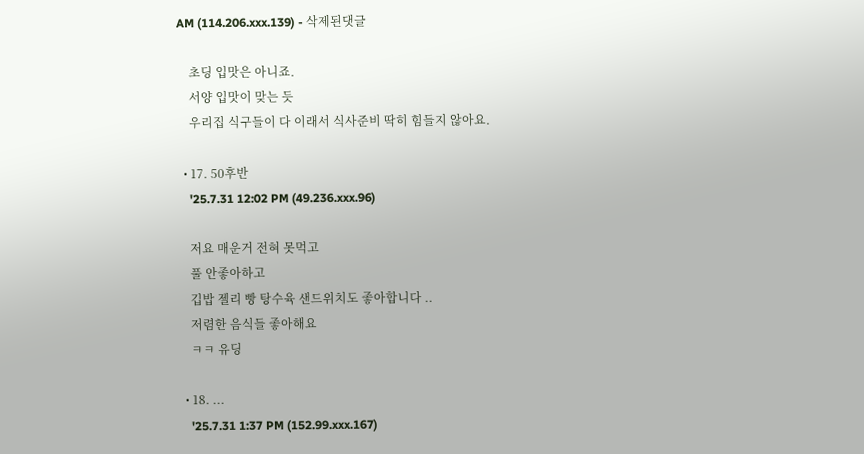AM (114.206.xxx.139) - 삭제된댓글

    초딩 입맛은 아니죠.
    서양 입맛이 맞는 듯
    우리집 식구들이 다 이래서 식사준비 딱히 힘들지 않아요.

  • 17. 50후반
    '25.7.31 12:02 PM (49.236.xxx.96)

    저요 매운거 전혀 못먹고
    풀 안좋아하고
    깁밥 젤리 빵 탕수육 샌드위치도 좋아합니다 ..
    저렴한 음식들 좋아해요
    ㅋㅋ 유딩

  • 18. ...
    '25.7.31 1:37 PM (152.99.xxx.167)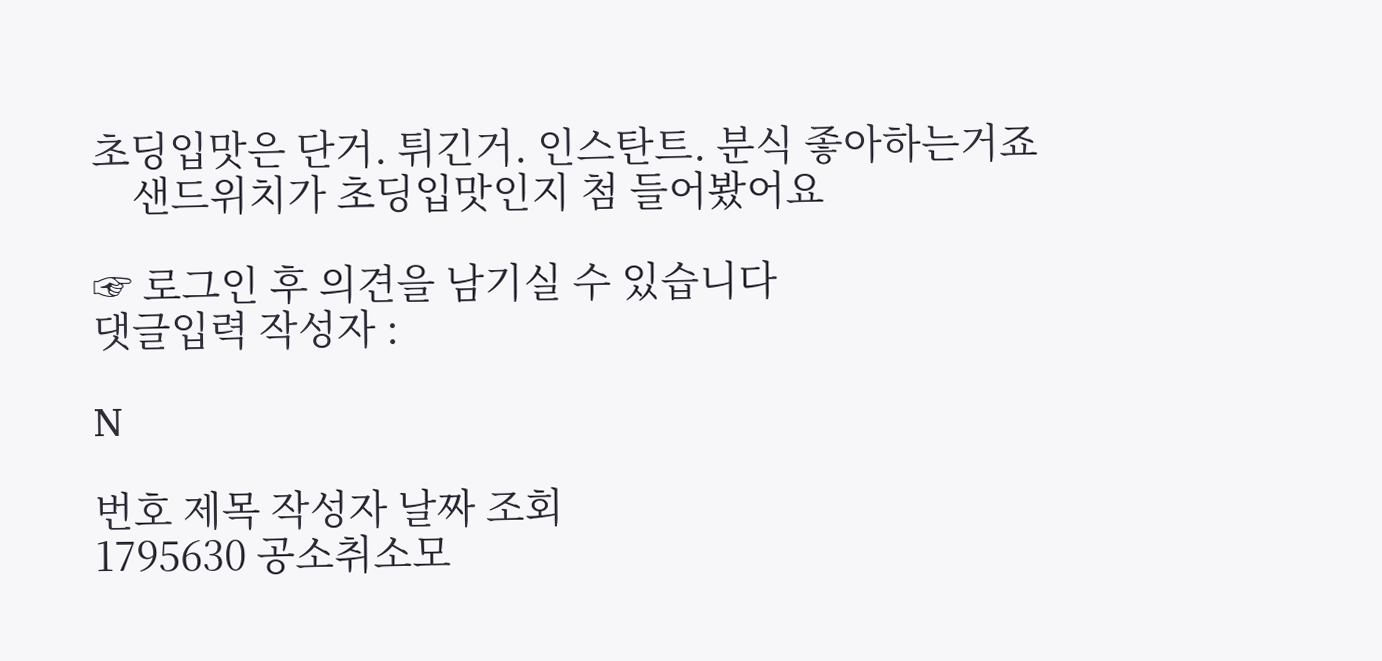초딩입맛은 단거. 튀긴거. 인스탄트. 분식 좋아하는거죠
    샌드위치가 초딩입맛인지 첨 들어봤어요

☞ 로그인 후 의견을 남기실 수 있습니다
댓글입력 작성자 :

N

번호 제목 작성자 날짜 조회
1795630 공소취소모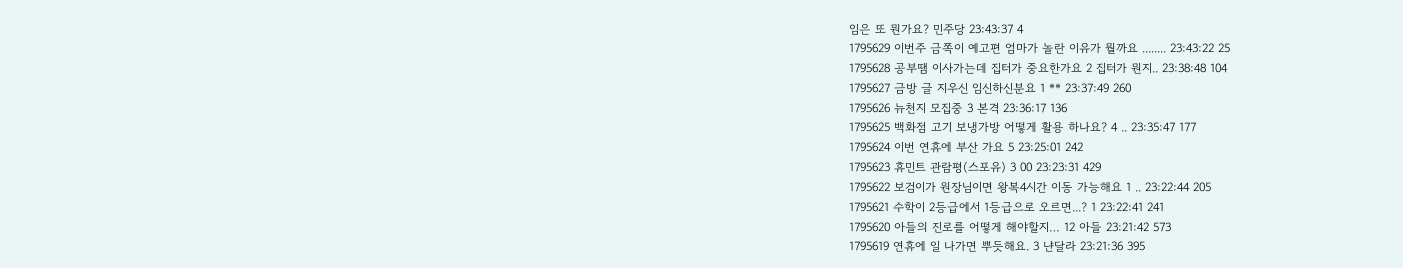임은 또 뭔가요? 민주당 23:43:37 4
1795629 이번주 금쪽이 예고편 엄마가 놀란 이유가 뭘까요 ........ 23:43:22 25
1795628 공부땜 이사가는데 집터가 중요한가요 2 집터가 뭔지.. 23:38:48 104
1795627 금방 글 지우신 임신하신분요 1 ** 23:37:49 260
1795626 뉴천지 모집중 3 본격 23:36:17 136
1795625 백화점 고기 보냉가방 어떻게 활용 하나요? 4 .. 23:35:47 177
1795624 이번 연휴에 부산 가요 5 23:25:01 242
1795623 휴민트 관람평(스포유) 3 00 23:23:31 429
1795622 보검이가 원장님이면 왕복4시간 이동 가능해요 1 .. 23:22:44 205
1795621 수학이 2등급에서 1등급으로 오르면...? 1 23:22:41 241
1795620 아들의 진로를 어떻게 해야할지… 12 아들 23:21:42 573
1795619 연휴에 일 나가면 뿌듯해요. 3 냔달라 23:21:36 395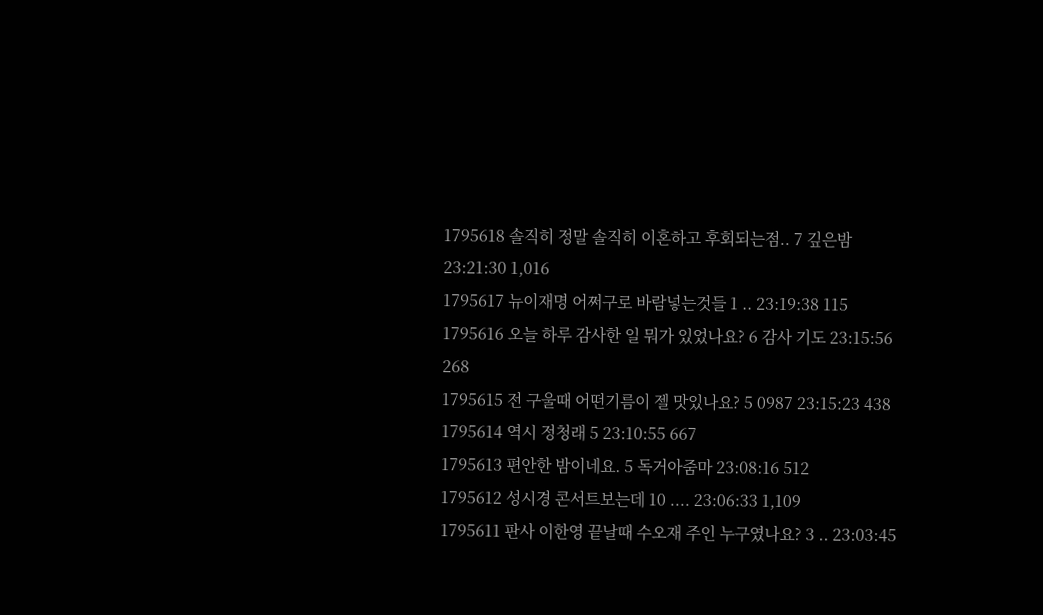1795618 솔직히 정말 솔직히 이혼하고 후회되는점.. 7 깊은밤 23:21:30 1,016
1795617 뉴이재명 어쩌구로 바람넣는것들 1 .. 23:19:38 115
1795616 오늘 하루 감사한 일 뭐가 있었나요? 6 감사 기도 23:15:56 268
1795615 전 구울때 어떤기름이 젤 맛있나요? 5 0987 23:15:23 438
1795614 역시 정청래 5 23:10:55 667
1795613 편안한 밤이네요. 5 독거아줌마 23:08:16 512
1795612 성시경 콘서트보는데 10 .... 23:06:33 1,109
1795611 판사 이한영 끝날때 수오재 주인 누구였나요? 3 .. 23:03:45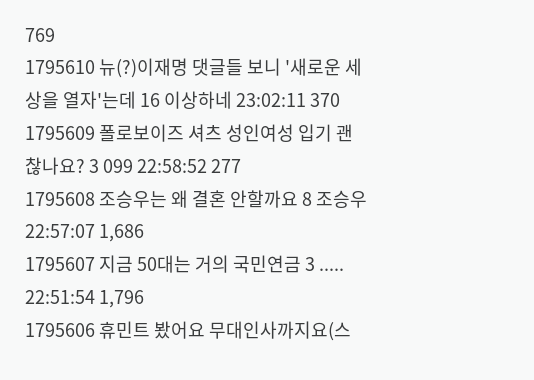769
1795610 뉴(?)이재명 댓글들 보니 '새로운 세상을 열자'는데 16 이상하네 23:02:11 370
1795609 폴로보이즈 셔츠 성인여성 입기 괜찮나요? 3 099 22:58:52 277
1795608 조승우는 왜 결혼 안할까요 8 조승우 22:57:07 1,686
1795607 지금 50대는 거의 국민연금 3 ..... 22:51:54 1,796
1795606 휴민트 봤어요 무대인사까지요(스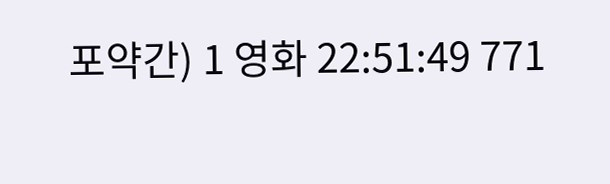포약간) 1 영화 22:51:49 771